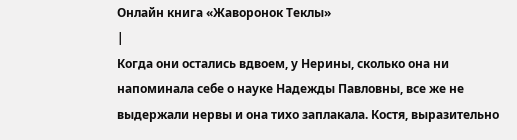Онлайн книга «Жаворонок Теклы»
|
Когда они остались вдвоем, у Нерины, сколько она ни напоминала себе о науке Надежды Павловны, все же не выдержали нервы и она тихо заплакала. Костя, выразительно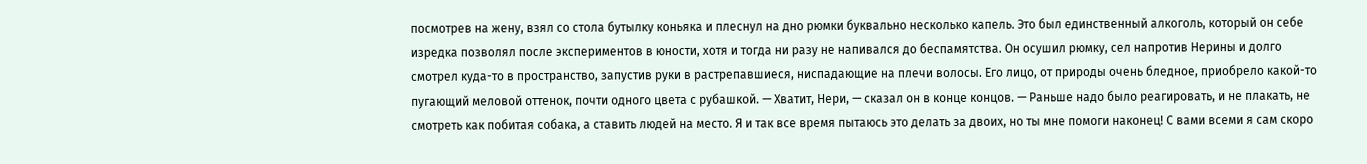посмотрев на жену, взял со стола бутылку коньяка и плеснул на дно рюмки буквально несколько капель. Это был единственный алкоголь, который он себе изредка позволял после экспериментов в юности, хотя и тогда ни разу не напивался до беспамятства. Он осушил рюмку, сел напротив Нерины и долго смотрел куда-то в пространство, запустив руки в растрепавшиеся, ниспадающие на плечи волосы. Его лицо, от природы очень бледное, приобрело какой-то пугающий меловой оттенок, почти одного цвета с рубашкой. — Хватит, Нери, — сказал он в конце концов. — Раньше надо было реагировать, и не плакать, не смотреть как побитая собака, а ставить людей на место. Я и так все время пытаюсь это делать за двоих, но ты мне помоги наконец! С вами всеми я сам скоро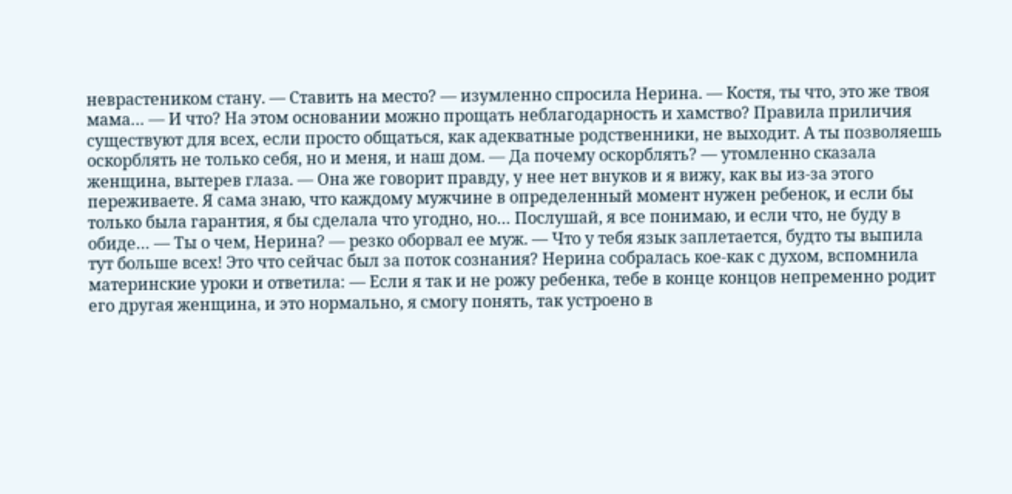неврастеником стану. — Ставить на место? — изумленно спросила Нерина. — Костя, ты что, это же твоя мама… — И что? На этом основании можно прощать неблагодарность и хамство? Правила приличия существуют для всех, если просто общаться, как адекватные родственники, не выходит. А ты позволяешь оскорблять не только себя, но и меня, и наш дом. — Да почему оскорблять? — утомленно сказала женщина, вытерев глаза. — Она же говорит правду, у нее нет внуков и я вижу, как вы из-за этого переживаете. Я сама знаю, что каждому мужчине в определенный момент нужен ребенок, и если бы только была гарантия, я бы сделала что угодно, но… Послушай, я все понимаю, и если что, не буду в обиде… — Ты о чем, Нерина? — резко оборвал ее муж. — Что у тебя язык заплетается, будто ты выпила тут больше всех! Это что сейчас был за поток сознания? Нерина собралась кое-как с духом, вспомнила материнские уроки и ответила: — Если я так и не рожу ребенка, тебе в конце концов непременно родит его другая женщина, и это нормально, я смогу понять, так устроено в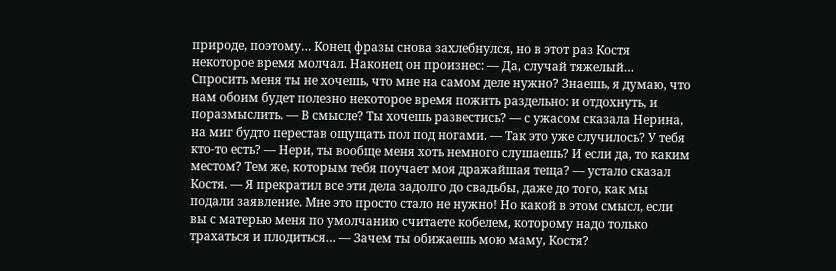природе, поэтому… Конец фразы снова захлебнулся, но в этот раз Костя некоторое время молчал. Наконец он произнес: — Да, случай тяжелый… Спросить меня ты не хочешь, что мне на самом деле нужно? Знаешь, я думаю, что нам обоим будет полезно некоторое время пожить раздельно: и отдохнуть, и поразмыслить. — В смысле? Ты хочешь развестись? — с ужасом сказала Нерина, на миг будто перестав ощущать пол под ногами. — Так это уже случилось? У тебя кто-то есть? — Нери, ты вообще меня хоть немного слушаешь? И если да, то каким местом? Тем же, которым тебя поучает моя дражайшая теща? — устало сказал Костя. — Я прекратил все эти дела задолго до свадьбы, даже до того, как мы подали заявление. Мне это просто стало не нужно! Но какой в этом смысл, если вы с матерью меня по умолчанию считаете кобелем, которому надо только трахаться и плодиться… — Зачем ты обижаешь мою маму, Костя?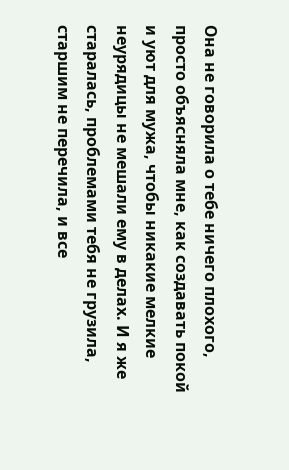Она не говорила о тебе ничего плохого, просто объясняла мне, как создавать покой и уют для мужа, чтобы никакие мелкие неурядицы не мешали ему в делах. И я же старалась, проблемами тебя не грузила, старшим не перечила, и все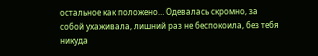остальное как положено… Одевалась скромно, за собой ухаживала, лишний раз не беспокоила, без тебя никуда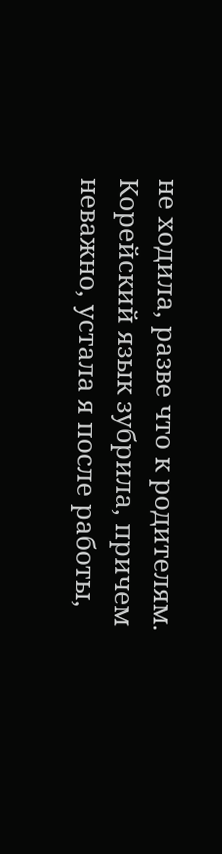не ходила, разве что к родителям. Корейский язык зубрила, причем неважно, устала я после работы,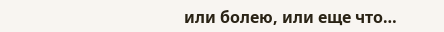или болею, или еще что…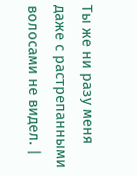Ты же ни разу меня даже с растрепанными волосами не видел. |